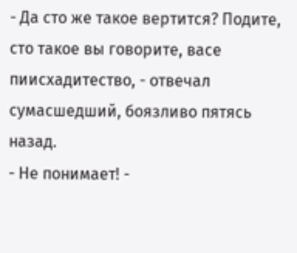- Да сто же такое вертится? Подите, сто такое вы говорите, васе пиисхадитество, - отвечал сумасшедший, боязливо пятясь назад.
- Не понимает! -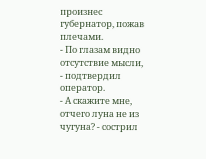произнес губернатор, пожав плечами.
- По глазам видно отсутствие мысли, - подтвердил оператор.
- А скажите мне, отчего луна не из чугуна? - сострил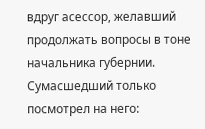вдруг асессор, желавший продолжать вопросы в тоне начальника губернии.
Сумасшедший только посмотрел на него: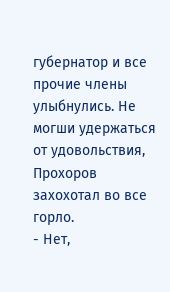губернатор и все прочие члены улыбнулись. Не могши удержаться от удовольствия, Прохоров захохотал во все горло.
- Нет,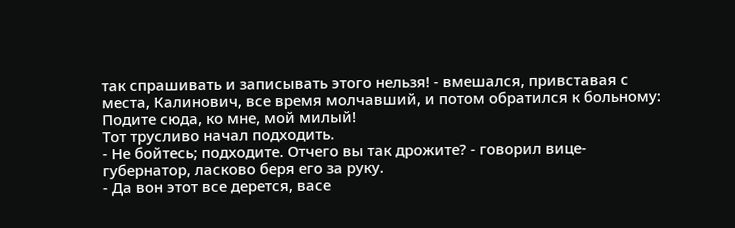так спрашивать и записывать этого нельзя! - вмешался, привставая с места, Калинович, все время молчавший, и потом обратился к больному: Подите сюда, ко мне, мой милый!
Тот трусливо начал подходить.
- Не бойтесь; подходите. Отчего вы так дрожите? - говорил вице-губернатор, ласково беря его за руку.
- Да вон этот все дерется, васе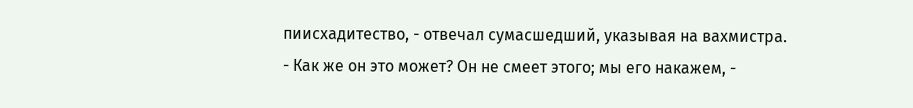пиисхадитество, - отвечал сумасшедший, указывая на вахмистра.
- Как же он это может? Он не смеет этого; мы его накажем, -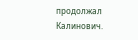продолжал Калинович.